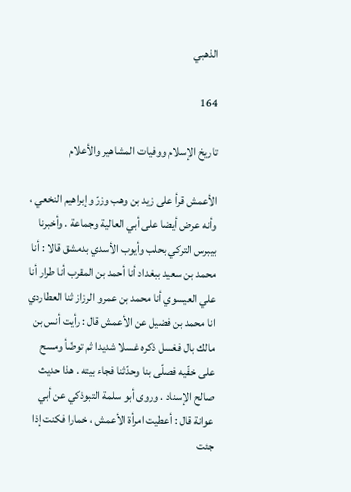الذهبي

164

تاريخ الإسلام ووفيات المشاهير والأعلام

الأعمش قرأ على زيد بن وهب وزرّ وإبراهيم النخعي ، وأنه عرض أيضا على أبي العالية وجماعة . وأخبرنا بيبرس التركي بحلب وأيوب الأسدي بدمشق قالا : أنا محمد بن سعيد ببغداد أنا أحمد بن المقرب أنا طرار أنا علي العيسوي أنا محمد بن عمرو الرزاز ثنا العطاردي انا محمد بن فضيل عن الأعمش قال : رأيت أنس بن مالك بال فغسل ذكره غسلا شديدا ثم توضّأ ومسح على خفّيه فصلّى بنا وحدّثنا فجاء بيته . هذا حديث صالح الإسناد . وروى أبو سلمة التبوذكي عن أبي عوانة قال : أعطيت امرأة الأعمش ، خمارا فكنت إذا جئت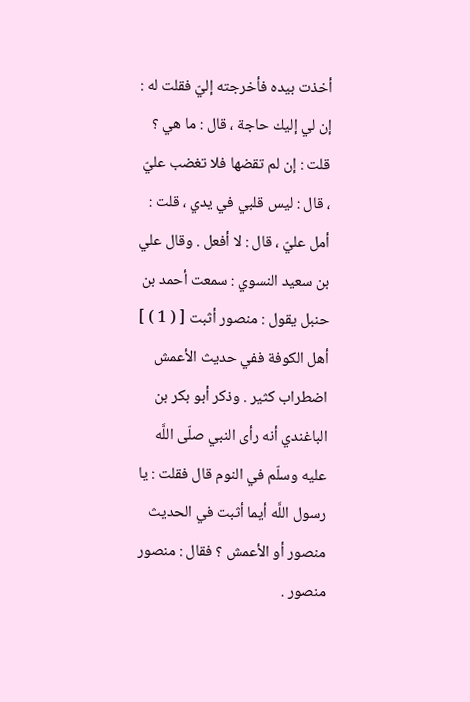أخذت بيده فأخرجته إليّ فقلت له : إن لي إليك حاجة ، قال : ما هي ؟ قلت : إن لم تقضها فلا تغضب عليّ ، قال : ليس قلبي في يدي ، قلت : أمل عليّ ، قال : لا أفعل . وقال علي بن سعيد النسوي : سمعت أحمد بن حنبل يقول : منصور أثبت [ ( 1 ) ] أهل الكوفة ففي حديث الأعمش اضطراب كثير . وذكر أبو بكر بن الباغندي أنه رأى النبي صلّى اللَّه عليه وسلّم في النوم قال فقلت : يا رسول اللَّه أيما أثبت في الحديث منصور أو الأعمش ؟ فقال : منصور منصور .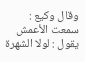وقال وكيع : سمعت الأعمش يقول : لولا الشهرة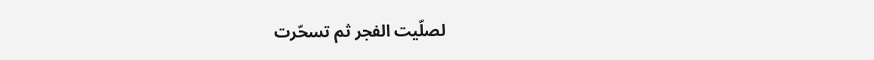لصلّيت الفجر ثم تسحّرت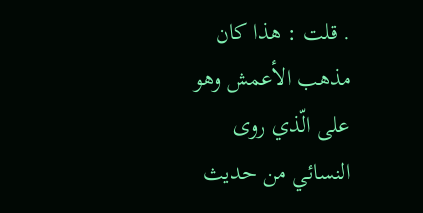. قلت : هذا كان مذهب الأعمش وهو على الّذي روى النسائي من حديث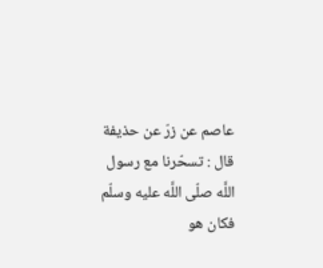عاصم عن زرّ عن حذيفة قال : تسحّرنا مع رسول اللَّه صلّى اللَّه عليه وسلّم فكان هو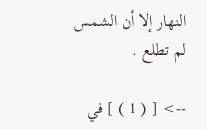النهار إلا أن الشمس لم تطلع .

--> [ ( 1 ) ] في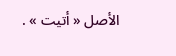الأصل « أتيت » .